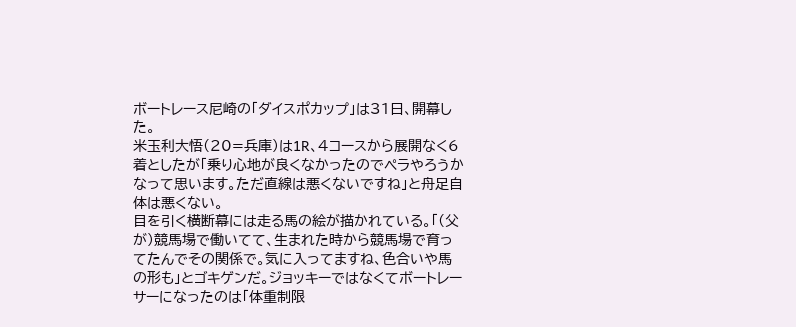ボートレース尼崎の「ダイスポカップ」は31日、開幕した。
米玉利大悟(20=兵庫)は1R、4コースから展開なく6着としたが「乗り心地が良くなかったのでペラやろうかなって思います。ただ直線は悪くないですね」と舟足自体は悪くない。
目を引く横断幕には走る馬の絵が描かれている。「(父が)競馬場で働いてて、生まれた時から競馬場で育ってたんでその関係で。気に入ってますね、色合いや馬の形も」とゴキゲンだ。ジョッキーではなくてボートレーサーになったのは「体重制限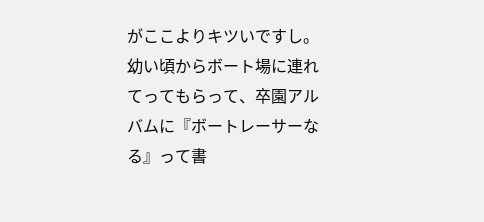がここよりキツいですし。幼い頃からボート場に連れてってもらって、卒園アルバムに『ボートレーサーなる』って書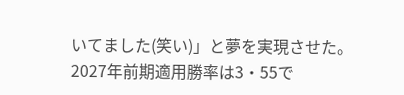いてました(笑い)」と夢を実現させた。
2027年前期適用勝率は3・55で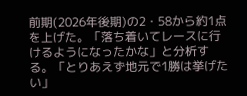前期(2026年後期)の2・58から約1点を上げた。「落ち着いてレースに行けるようになったかな」と分析する。「とりあえず地元で1勝は挙げたい」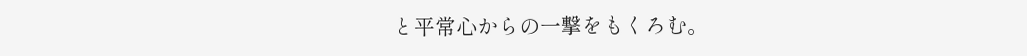と平常心からの一撃をもくろむ。